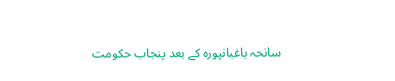سانحہ باغبانپورہ کے بعد پنجاب حکومت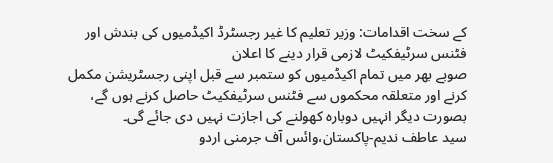کے سخت اقدامات: وزیر تعلیم کا غیر رجسٹرڈ اکیڈمیوں کی بندش اور فٹنس سرٹیفکیٹ لازمی قرار دینے کا اعلان
صوبے بھر میں تمام اکیڈمیوں کو ستمبر سے قبل اپنی رجسٹریشن مکمل کرنے اور متعلقہ محکموں سے فٹنس سرٹیفکیٹ حاصل کرنے ہوں گے، بصورت دیگر انہیں دوبارہ کھولنے کی اجازت نہیں دی جائے گی۔
سید عاطف ندیم-پاکستان،وائس آف جرمنی اردو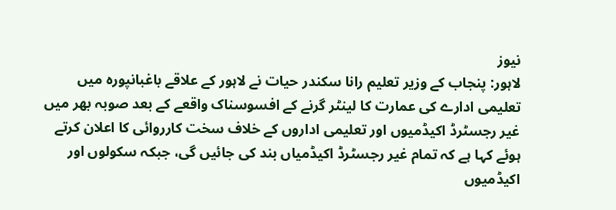نیوز
لاہور: پنجاب کے وزیر تعلیم رانا سکندر حیات نے لاہور کے علاقے باغبانپورہ میں تعلیمی ادارے کی عمارت کا لینٹر گرنے کے افسوسناک واقعے کے بعد صوبہ بھر میں غیر رجسٹرڈ اکیڈمیوں اور تعلیمی اداروں کے خلاف سخت کارروائی کا اعلان کرتے ہوئے کہا ہے کہ تمام غیر رجسٹرڈ اکیڈمیاں بند کی جائیں گی، جبکہ سکولوں اور اکیڈمیوں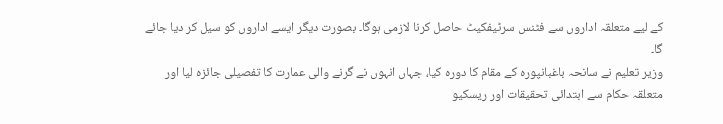کے لیے متعلقہ اداروں سے فٹنس سرٹیفکیٹ حاصل کرنا لازمی ہوگا۔ بصورت دیگر ایسے اداروں کو سیل کر دیا جائے گا۔
وزیر تعلیم نے سانحہ باغبانپورہ کے مقام کا دورہ کیا، جہاں انہوں نے گرنے والی عمارت کا تفصیلی جائزہ لیا اور متعلقہ حکام سے ابتدائی تحقیقات اور ریسکیو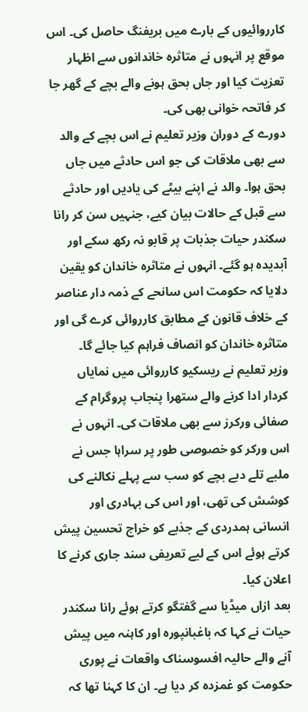کارروائیوں کے بارے میں بریفنگ حاصل کی۔ اس موقع پر انہوں نے متاثرہ خاندانوں سے اظہار تعزیت کیا اور جاں بحق ہونے والے بچے کے گھر جا کر فاتحہ خوانی بھی کی۔
دورے کے دوران وزیر تعلیم نے اس بچے کے والد سے بھی ملاقات کی جو اس حادثے میں جاں بحق ہوا۔ والد نے اپنے بیٹے کی یادیں اور حادثے سے قبل کے حالات بیان کیے، جنہیں سن کر رانا سکندر حیات جذبات پر قابو نہ رکھ سکے اور آبدیدہ ہو گئے۔ انہوں نے متاثرہ خاندان کو یقین دلایا کہ حکومت اس سانحے کے ذمہ دار عناصر کے خلاف قانون کے مطابق کارروائی کرے گی اور متاثرہ خاندان کو انصاف فراہم کیا جائے گا۔
وزیر تعلیم نے ریسکیو کارروائی میں نمایاں کردار ادا کرنے والے ستھرا پنجاب پروگرام کے صفائی ورکرز سے بھی ملاقات کی۔ انہوں نے اس ورکر کو خصوصی طور پر سراہا جس نے ملبے تلے دبے بچے کو سب سے پہلے نکالنے کی کوشش کی تھی، اور اس کی بہادری اور انسانی ہمدردی کے جذبے کو خراج تحسین پیش کرتے ہوئے اس کے لیے تعریفی سند جاری کرنے کا اعلان کیا۔
بعد ازاں میڈیا سے گفتگو کرتے ہوئے رانا سکندر حیات نے کہا کہ باغبانپورہ اور کاہنہ میں پیش آنے والے حالیہ افسوسناک واقعات نے پوری حکومت کو غمزدہ کر دیا ہے۔ ان کا کہنا تھا کہ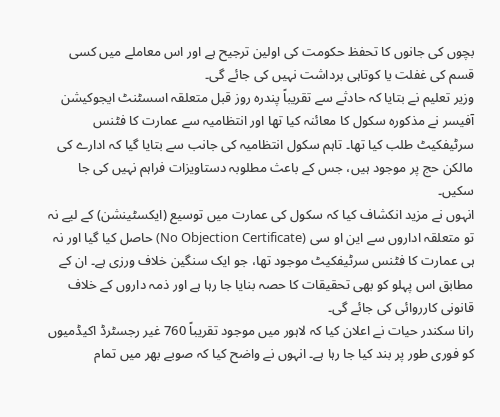بچوں کی جانوں کا تحفظ حکومت کی اولین ترجیح ہے اور اس معاملے میں کسی قسم کی غفلت یا کوتاہی برداشت نہیں کی جائے گی۔
وزیر تعلیم نے بتایا کہ حادثے سے تقریباً پندرہ روز قبل متعلقہ اسسٹنٹ ایجوکیشن آفیسر نے مذکورہ سکول کا معائنہ کیا تھا اور انتظامیہ سے عمارت کا فٹنس سرٹیفکیٹ طلب کیا تھا۔ تاہم سکول انتظامیہ کی جانب سے بتایا گیا کہ ادارے کی مالکن حج پر موجود ہیں، جس کے باعث مطلوبہ دستاویزات فراہم نہیں کی جا سکیں۔
انہوں نے مزید انکشاف کیا کہ سکول کی عمارت میں توسیع (ایکسٹینشن) کے لیے نہ تو متعلقہ اداروں سے این او سی (No Objection Certificate) حاصل کیا گیا اور نہ ہی عمارت کا فٹنس سرٹیفکیٹ موجود تھا، جو ایک سنگین خلاف ورزی ہے۔ ان کے مطابق اس پہلو کو بھی تحقیقات کا حصہ بنایا جا رہا ہے اور ذمہ داروں کے خلاف قانونی کارروائی کی جائے گی۔
رانا سکندر حیات نے اعلان کیا کہ لاہور میں موجود تقریباً 760 غیر رجسٹرڈ اکیڈمیوں کو فوری طور پر بند کیا جا رہا ہے۔ انہوں نے واضح کیا کہ صوبے بھر میں تمام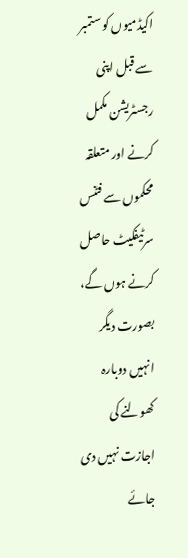اکیڈمیوں کو ستمبر سے قبل اپنی رجسٹریشن مکمل کرنے اور متعلقہ محکموں سے فٹنس سرٹیفکیٹ حاصل کرنے ہوں گے، بصورت دیگر انہیں دوبارہ کھولنے کی اجازت نہیں دی جائے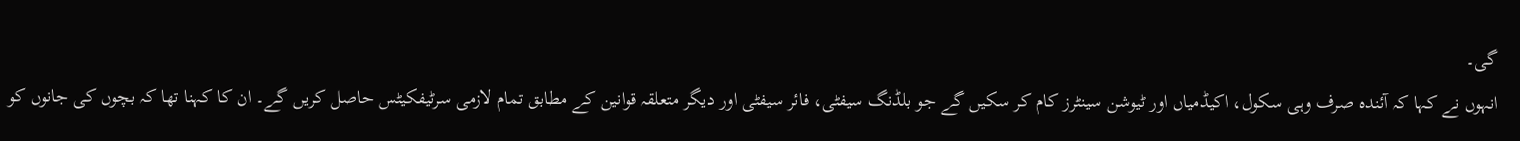گی۔
انہوں نے کہا کہ آئندہ صرف وہی سکول، اکیڈمیاں اور ٹیوشن سینٹرز کام کر سکیں گے جو بلڈنگ سیفٹی، فائر سیفٹی اور دیگر متعلقہ قوانین کے مطابق تمام لازمی سرٹیفکیٹس حاصل کریں گے۔ ان کا کہنا تھا کہ بچوں کی جانوں کو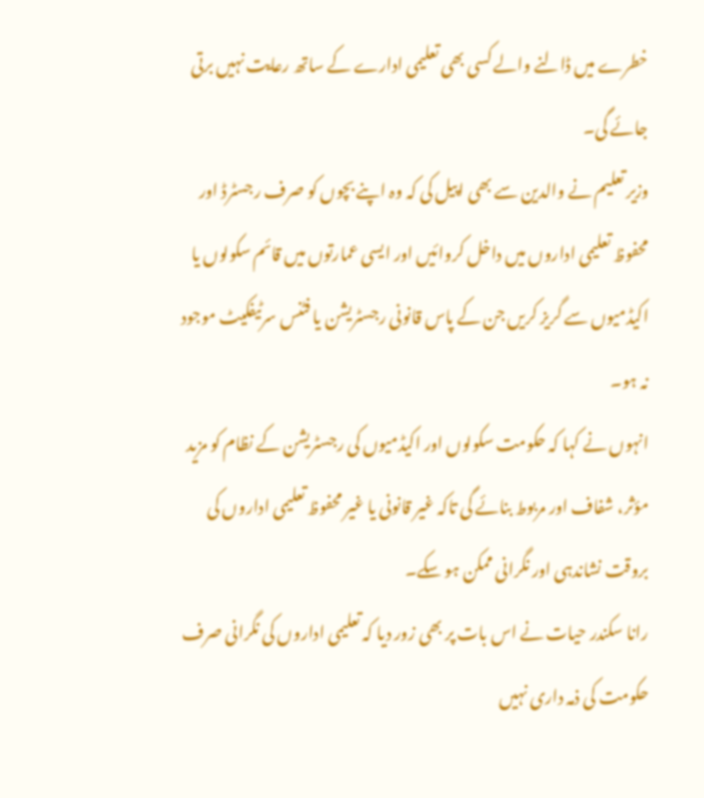خطرے میں ڈالنے والے کسی بھی تعلیمی ادارے کے ساتھ رعایت نہیں برتی جائے گی۔
وزیر تعلیم نے والدین سے بھی اپیل کی کہ وہ اپنے بچوں کو صرف رجسٹرڈ اور محفوظ تعلیمی اداروں میں داخل کروائیں اور ایسی عمارتوں میں قائم سکولوں یا اکیڈمیوں سے گریز کریں جن کے پاس قانونی رجسٹریشن یا فٹنس سرٹیفکیٹ موجود نہ ہو۔
انہوں نے کہا کہ حکومت سکولوں اور اکیڈمیوں کی رجسٹریشن کے نظام کو مزید مؤثر، شفاف اور مربوط بنائے گی تاکہ غیر قانونی یا غیر محفوظ تعلیمی اداروں کی بروقت نشاندہی اور نگرانی ممکن ہو سکے۔
رانا سکندر حیات نے اس بات پر بھی زور دیا کہ تعلیمی اداروں کی نگرانی صرف حکومت کی ذمہ داری نہیں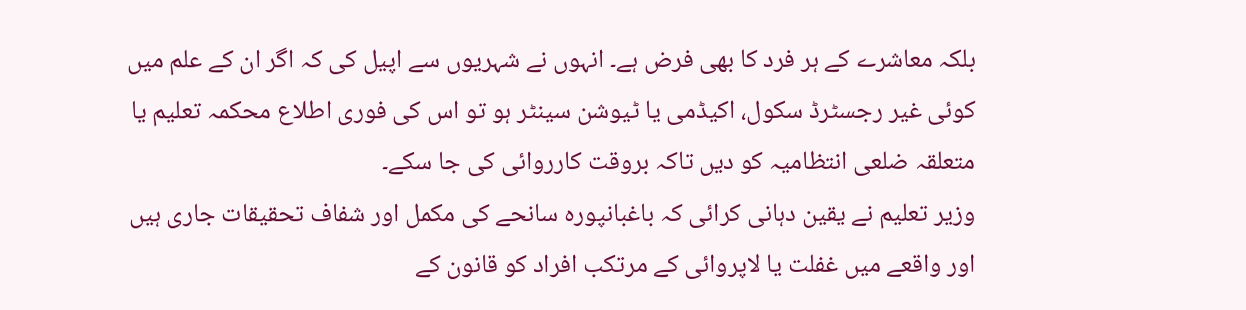بلکہ معاشرے کے ہر فرد کا بھی فرض ہے۔ انہوں نے شہریوں سے اپیل کی کہ اگر ان کے علم میں کوئی غیر رجسٹرڈ سکول، اکیڈمی یا ٹیوشن سینٹر ہو تو اس کی فوری اطلاع محکمہ تعلیم یا متعلقہ ضلعی انتظامیہ کو دیں تاکہ بروقت کارروائی کی جا سکے۔
وزیر تعلیم نے یقین دہانی کرائی کہ باغبانپورہ سانحے کی مکمل اور شفاف تحقیقات جاری ہیں اور واقعے میں غفلت یا لاپروائی کے مرتکب افراد کو قانون کے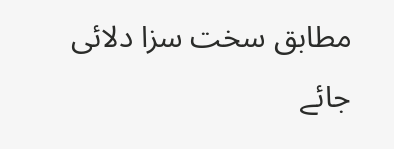مطابق سخت سزا دلائی جائے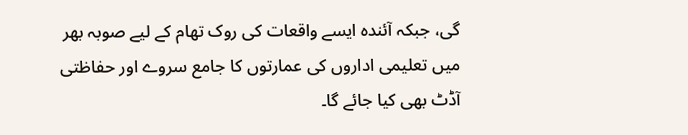گی، جبکہ آئندہ ایسے واقعات کی روک تھام کے لیے صوبہ بھر میں تعلیمی اداروں کی عمارتوں کا جامع سروے اور حفاظتی آڈٹ بھی کیا جائے گا۔